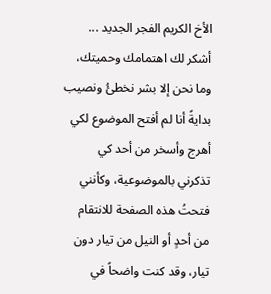الأخ الكريم الفجر الجديد ...
أشكر لك اهتمامك وحميتك، وما نحن إلا بشر نخطئُ ونصيب
بدايةً أنا لم أفتح الموضوع لكي أهرج وأسخر من أحد كي تذكرني بالموضوعية، وكأنني فتحتُ هذه الصفحة للانتقام من أحدٍ أو النيل من تيار دون تيار، وقد كنت واضحاً في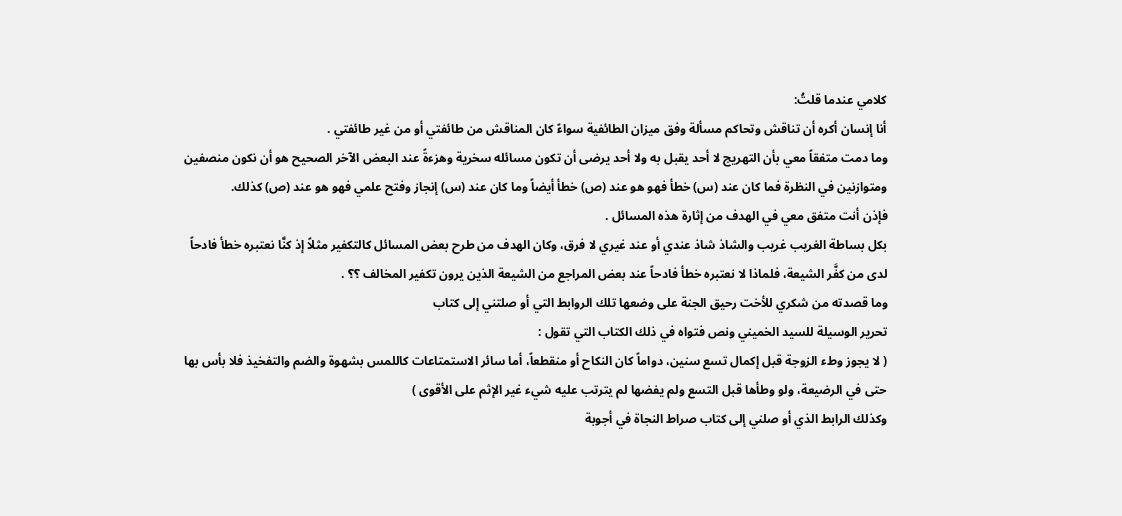كلامي عندما قلتُ:
أنا إنسان أكره أن تناقش وتحاكم مسألة وفق ميزان الطائفية سواءً كان المناقش من طائفتي أو من غير طائفتي .
وما دمت متفقاً معي بأن التهريج لا أحد يقبل به ولا أحد يرضى أن تكون مسائله سخرية وهزءةً عند البعض الآخر الصحيح هو أن نكون منصفين ومتوازنين في النظرة فما كان عند (س) خطأ فهو هو عند (ص) خطأ أيضاً وما كان عند (س) إنجاز وفتح علمي فهو هو عند (ص) كذلك.
فإذن أنت متفق معي في الهدف من إثارة هذه المسائل .
بكل بساطة الغريب غريب والشاذ شاذ عندي أو عند غيري لا فرق، وكان الهدف من طرح بعض المسائل كالتكفير مثلاً إذ كنَّا نعتبره خطأ فادحاً لدى من كفَّر الشيعة، فلماذا لا نعتبره خطأ فادحاً عند بعض المراجع من الشيعة الذين يرون تكفير المخالف ؟؟ .
وما قصدته من شكري للأخت رحيق الجنة على وضعها تلك الروابط التي أو صلتني إلى كتاب
تحرير الوسيلة للسيد الخميني ونص فتواه في ذلك الكتاب التي تقول :
( لا يجوز وطء الزوجة قبل إكمال تسع سنين، دواماً كان النكاح أو منقطعاً، أما سائر الاستمتاعات كاللمس بشهوة والضم والتفخيذ فلا بأس بها حتى في الرضيعة، ولو وطأها قبل التسع ولم يفضها لم يترتب عليه شيء غير الإثم على الأقوى )
وكذلك الرابط الذي أو صلني إلى كتاب صراط النجاة في أجوبة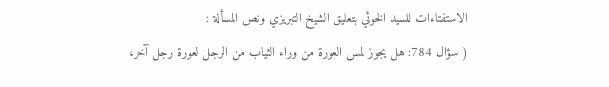الاستفتاءات للسيد الخوئي بتعليق الشيخ التبريزي ونص المسألة :
( سؤال 784: هل يجوز لمس العورة من وراء الثياب من الرجل لعورة رجل آخر،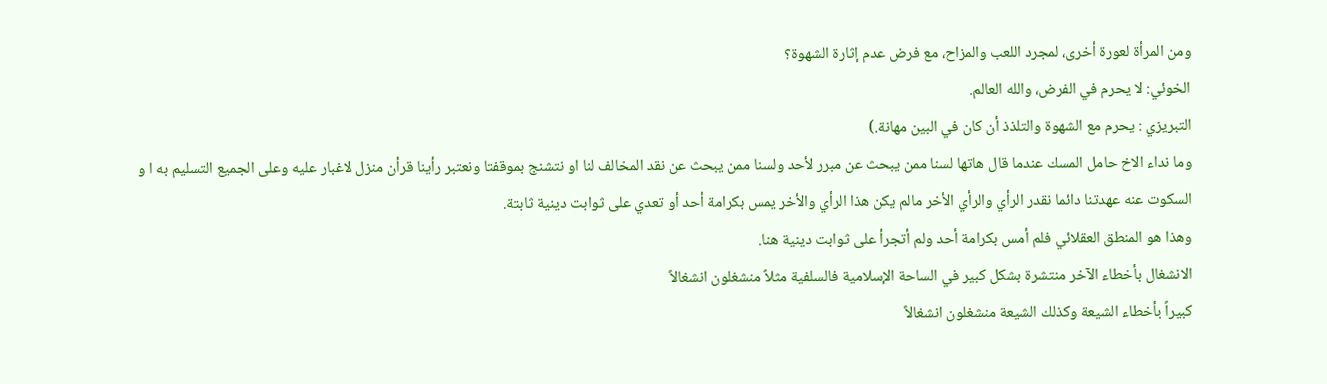ومن المرأة لعورة أخرى، لمجرد اللعب والمزاح، مع فرض عدم إثارة الشهوة؟
الخوئي: لا يحرم في الفرض، والله العالم.
التبريزي : يحرم مع الشهوة والتلذذ أن كان في البين مهانة.)
وما نداء الاخ حامل المسك عندما قال هاتها لسنا ممن يبحث عن مبرر لأحد ولسنا ممن يبحث عن نقد المخالف لنا او نتشنج بموقفتا ونعتبر رأينا قرأن منزل لاغبار عليه وعلى الجميع التسليم به ا و السكوت عنه عهدتنا دائما نقدر الرأي والرأي الأخر مالم يكن هذا الرأي والأخر يمس بكرامة أحد أو تعدي على ثوابت دينية ثابتة.
وهذا هو المنطق العقلائي فلم أمس بكرامة أحد ولم أتجرأ على ثوابت دينية هنا.
الانشغال بأخطاء الآخر منتشرة بشكل كبير في الساحة الإسلامية فالسلفية مثلاً منشغلون انشغالاً
كبيراً بأخطاء الشيعة وكذلك الشيعة منشغلون انشغالاً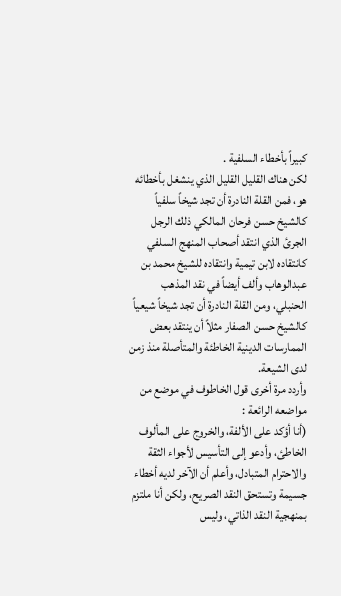كبيراً بأخطاء السلفية .
لكن هناك القليل القليل الذي ينشغل بأخطائه هو، فمن القلة النادرة أن تجد شيخاً سلفياً كالشيخ حسن فرحان المالكي ذلك الرجل الجرئ الذي انتقد أصحاب المنهج السلفي كانتقاده لابن تيمية وانتقاده للشيخ محمد بن عبدالوهاب وألف أيضاً في نقد المذهب الحنبلي، ومن القلة النادرة أن تجد شيخاً شيعياً كالشيخ حسن الصفار مثلاً أن ينتقد بعض الممارسات الدينية الخاطئة والمتأصلة منذ زمن لدى الشيعة.
وأردد مرة أخرى قول الخاطوف في موضع من مواضعه الرائعة :
(أنا أؤكد على الألفة، والخروج على المألوف الخاطئ، وأدعو إلى التأسيس لأجواء الثقة والاحترام المتبادل، وأعلم أن الآخر لديه أخطاء جسيمة وتستحق النقد الصريح، ولكن أنا ملتزم بمنهجية النقد الذاتي، وليس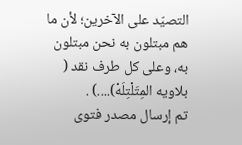التصيّد على الآخرين؛ لأن ما هم مبتلون به نحن مبتلون به، وعلى كل طرف نقد ( بلاويه المِتَلْتِلَهْ)....) .
تم إرسال مصدر فتوى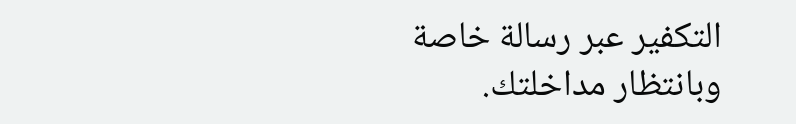التكفير عبر رسالة خاصة وبانتظار مداخلتك.